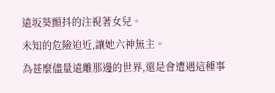遠坂葵顫抖的注視著女兒。
未知的危險迫近,讓她六神無主。
為甚麼儘量遠離那邊的世界,還是會遭遇這種事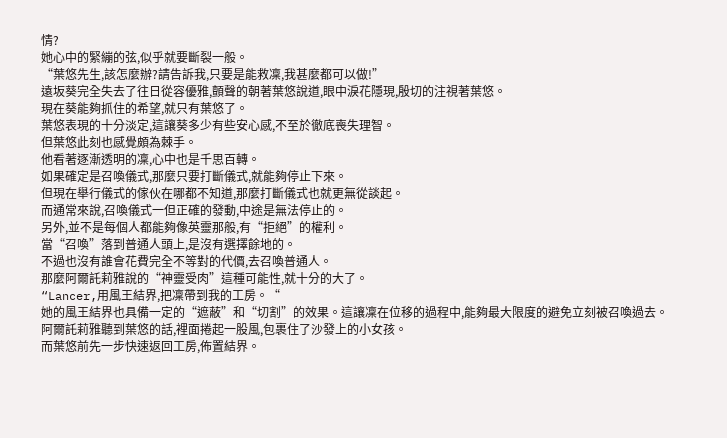情?
她心中的緊繃的弦,似乎就要斷裂一般。
“葉悠先生,該怎麼辦?請告訴我,只要是能救凜,我甚麼都可以做!”
遠坂葵完全失去了往日從容優雅,顫聲的朝著葉悠說道,眼中淚花隱現,殷切的注視著葉悠。
現在葵能夠抓住的希望,就只有葉悠了。
葉悠表現的十分淡定,這讓葵多少有些安心感,不至於徹底喪失理智。
但葉悠此刻也感覺頗為棘手。
他看著逐漸透明的凜,心中也是千思百轉。
如果確定是召喚儀式,那麼只要打斷儀式,就能夠停止下來。
但現在舉行儀式的傢伙在哪都不知道,那麼打斷儀式也就更無從談起。
而通常來說,召喚儀式一但正確的發動,中途是無法停止的。
另外,並不是每個人都能夠像英靈那般,有“拒絕”的權利。
當“召喚”落到普通人頭上,是沒有選擇餘地的。
不過也沒有誰會花費完全不等對的代價,去召喚普通人。
那麼阿爾託莉雅說的“神靈受肉”這種可能性,就十分的大了。
“Lancer,用風王結界,把凜帶到我的工房。“
她的風王結界也具備一定的“遮蔽”和“切割”的效果。這讓凜在位移的過程中,能夠最大限度的避免立刻被召喚過去。
阿爾託莉雅聽到葉悠的話,裡面捲起一股風,包裹住了沙發上的小女孩。
而葉悠前先一步快速返回工房,佈置結界。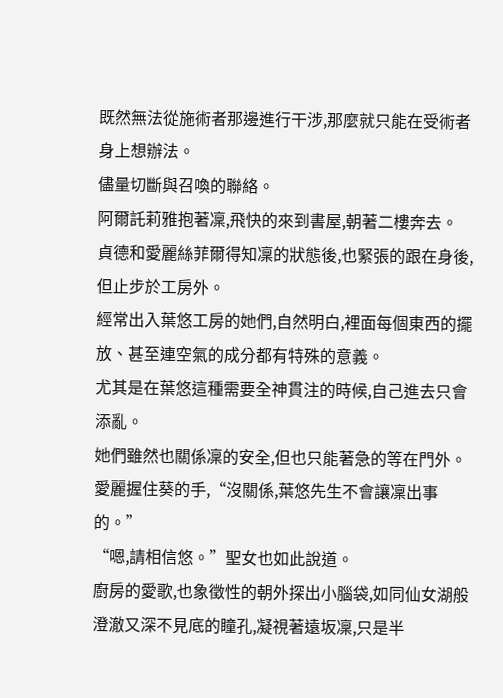既然無法從施術者那邊進行干涉,那麼就只能在受術者身上想辦法。
儘量切斷與召喚的聯絡。
阿爾託莉雅抱著凜,飛快的來到書屋,朝著二樓奔去。
貞德和愛麗絲菲爾得知凜的狀態後,也緊張的跟在身後,但止步於工房外。
經常出入葉悠工房的她們,自然明白,裡面每個東西的擺放、甚至連空氣的成分都有特殊的意義。
尤其是在葉悠這種需要全神貫注的時候,自己進去只會添亂。
她們雖然也關係凜的安全,但也只能著急的等在門外。
愛麗握住葵的手,“沒關係,葉悠先生不會讓凜出事的。”
“嗯,請相信悠。”聖女也如此說道。
廚房的愛歌,也象徵性的朝外探出小腦袋,如同仙女湖般澄澈又深不見底的瞳孔,凝視著遠坂凜,只是半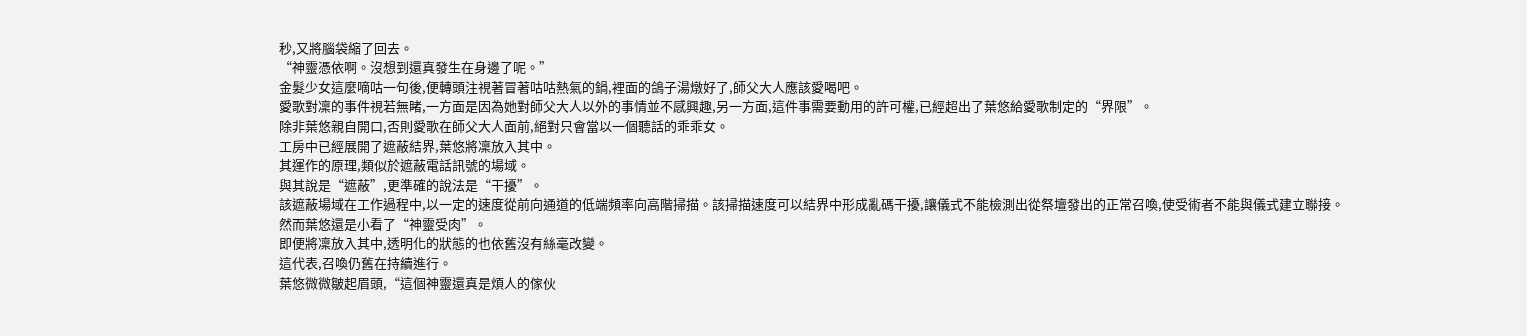秒,又將腦袋縮了回去。
“神靈憑依啊。沒想到還真發生在身邊了呢。”
金髮少女這麼嘀咕一句後,便轉頭注視著冒著咕咕熱氣的鍋,裡面的鴿子湯燉好了,師父大人應該愛喝吧。
愛歌對凜的事件視若無睹,一方面是因為她對師父大人以外的事情並不感興趣,另一方面,這件事需要動用的許可權,已經超出了葉悠給愛歌制定的“界限”。
除非葉悠親自開口,否則愛歌在師父大人面前,絕對只會當以一個聽話的乖乖女。
工房中已經展開了遮蔽結界,葉悠將凜放入其中。
其運作的原理,類似於遮蔽電話訊號的場域。
與其說是“遮蔽”,更準確的說法是“干擾”。
該遮蔽場域在工作過程中,以一定的速度從前向通道的低端頻率向高階掃描。該掃描速度可以結界中形成亂碼干擾,讓儀式不能檢測出從祭壇發出的正常召喚,使受術者不能與儀式建立聯接。
然而葉悠還是小看了“神靈受肉”。
即便將凜放入其中,透明化的狀態的也依舊沒有絲毫改變。
這代表,召喚仍舊在持續進行。
葉悠微微皺起眉頭,“這個神靈還真是煩人的傢伙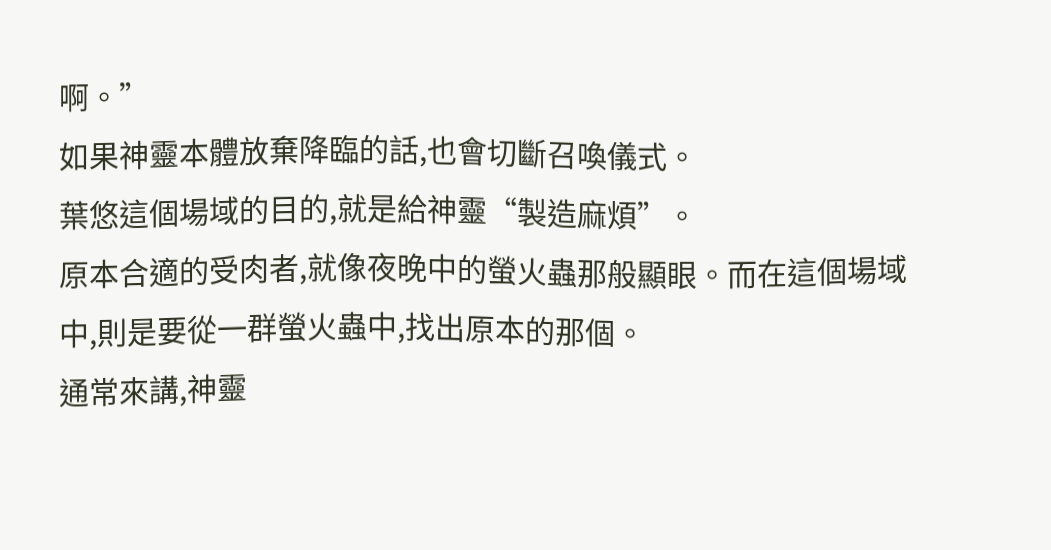啊。”
如果神靈本體放棄降臨的話,也會切斷召喚儀式。
葉悠這個場域的目的,就是給神靈“製造麻煩”。
原本合適的受肉者,就像夜晚中的螢火蟲那般顯眼。而在這個場域中,則是要從一群螢火蟲中,找出原本的那個。
通常來講,神靈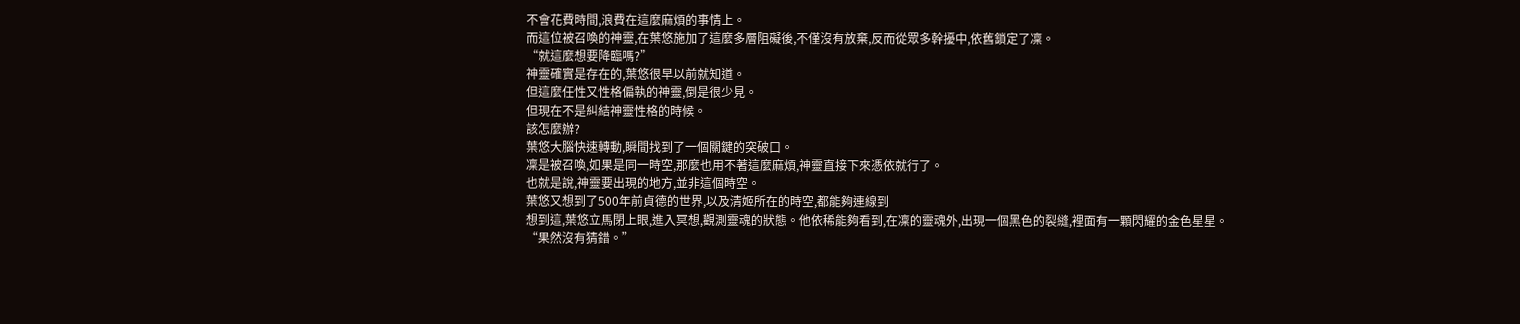不會花費時間,浪費在這麼麻煩的事情上。
而這位被召喚的神靈,在葉悠施加了這麼多層阻礙後,不僅沒有放棄,反而從眾多幹擾中,依舊鎖定了凜。
“就這麼想要降臨嗎?”
神靈確實是存在的,葉悠很早以前就知道。
但這麼任性又性格偏執的神靈,倒是很少見。
但現在不是糾結神靈性格的時候。
該怎麼辦?
葉悠大腦快速轉動,瞬間找到了一個關鍵的突破口。
凜是被召喚,如果是同一時空,那麼也用不著這麼麻煩,神靈直接下來憑依就行了。
也就是說,神靈要出現的地方,並非這個時空。
葉悠又想到了500年前貞德的世界,以及清姬所在的時空,都能夠連線到
想到這,葉悠立馬閉上眼,進入冥想,觀測靈魂的狀態。他依稀能夠看到,在凜的靈魂外,出現一個黑色的裂縫,裡面有一顆閃耀的金色星星。
“果然沒有猜錯。”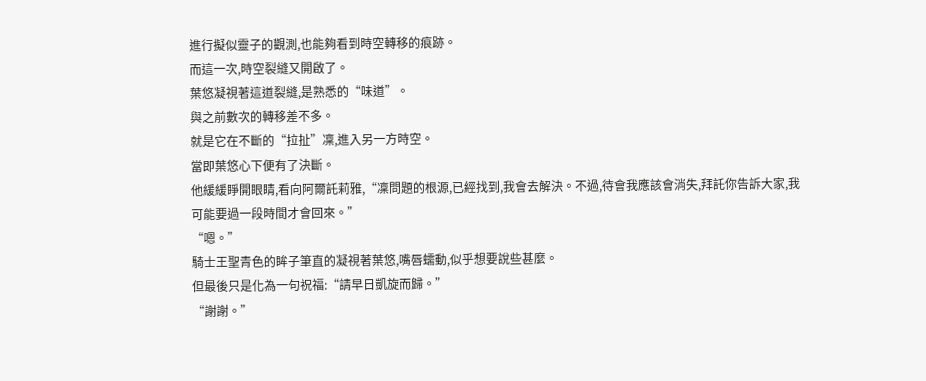進行擬似靈子的觀測,也能夠看到時空轉移的痕跡。
而這一次,時空裂縫又開啟了。
葉悠凝視著這道裂縫,是熟悉的“味道”。
與之前數次的轉移差不多。
就是它在不斷的“拉扯”凜,進入另一方時空。
當即葉悠心下便有了決斷。
他緩緩睜開眼睛,看向阿爾託莉雅,“凜問題的根源,已經找到,我會去解決。不過,待會我應該會消失,拜託你告訴大家,我可能要過一段時間才會回來。”
“嗯。”
騎士王聖青色的眸子筆直的凝視著葉悠,嘴唇蠕動,似乎想要說些甚麼。
但最後只是化為一句祝福:“請早日凱旋而歸。”
“謝謝。”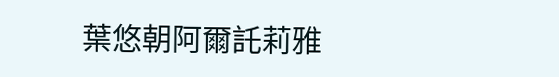葉悠朝阿爾託莉雅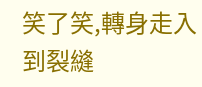笑了笑,轉身走入到裂縫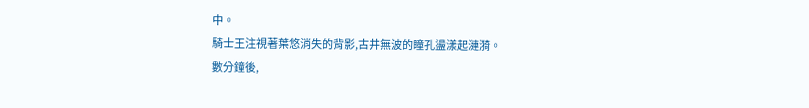中。
騎士王注視著葉悠消失的背影,古井無波的瞳孔盪漾起漣漪。
數分鐘後,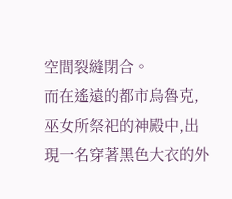空間裂縫閉合。
而在遙遠的都市烏魯克,巫女所祭祀的神殿中,出現一名穿著黑色大衣的外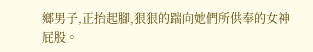鄉男子,正抬起腳,狠狠的踹向她們所供奉的女神屁股。